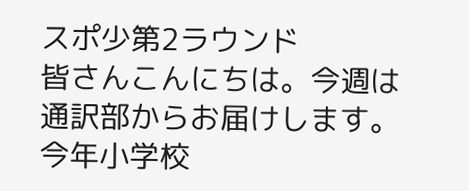スポ少第2ラウンド
皆さんこんにちは。今週は通訳部からお届けします。
今年小学校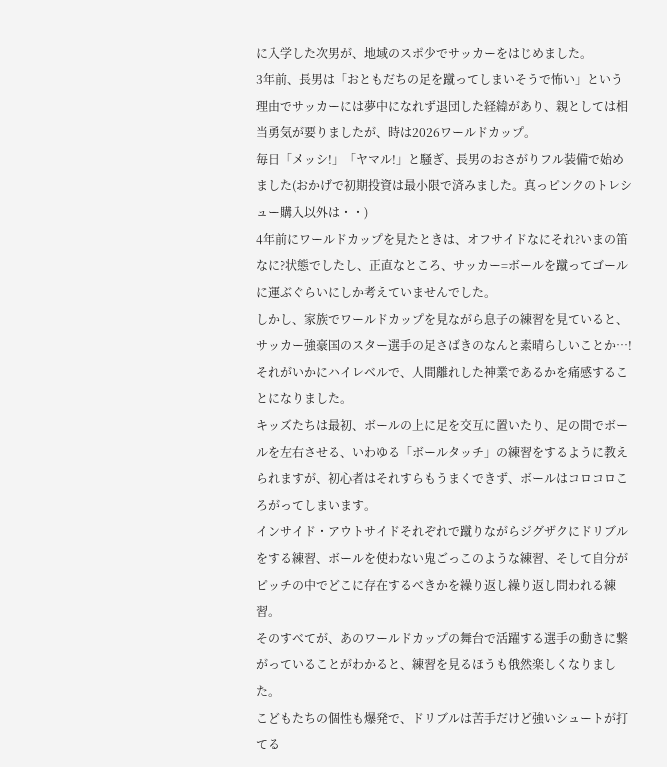に入学した次男が、地域のスポ少でサッカーをはじめました。
3年前、長男は「おともだちの足を蹴ってしまいそうで怖い」という理由でサッカーには夢中になれず退団した経緯があり、親としては相当勇気が要りましたが、時は2026ワールドカップ。
毎日「メッシ!」「ヤマル!」と騒ぎ、長男のおさがりフル装備で始めました(おかげで初期投資は最小限で済みました。真っピンクのトレシュー購入以外は・・)
4年前にワールドカップを見たときは、オフサイドなにそれ?いまの笛なに?状態でしたし、正直なところ、サッカー=ボールを蹴ってゴールに運ぶぐらいにしか考えていませんでした。
しかし、家族でワールドカップを見ながら息子の練習を見ていると、サッカー強豪国のスター選手の足さばきのなんと素晴らしいことか…!
それがいかにハイレベルで、人間離れした神業であるかを痛感することになりました。
キッズたちは最初、ボールの上に足を交互に置いたり、足の間でボールを左右させる、いわゆる「ボールタッチ」の練習をするように教えられますが、初心者はそれすらもうまくできず、ボールはコロコロころがってしまいます。
インサイド・アウトサイドそれぞれで蹴りながらジグザクにドリブルをする練習、ボールを使わない鬼ごっこのような練習、そして自分がピッチの中でどこに存在するべきかを繰り返し繰り返し問われる練習。
そのすべてが、あのワールドカップの舞台で活躍する選手の動きに繋がっていることがわかると、練習を見るほうも俄然楽しくなりました。
こどもたちの個性も爆発で、ドリブルは苦手だけど強いシュートが打てる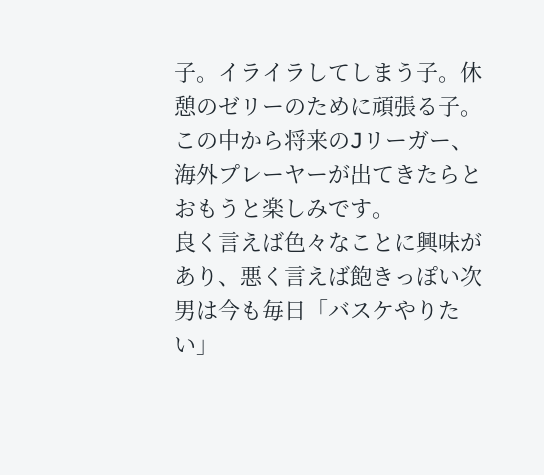子。イライラしてしまう子。休憩のゼリーのために頑張る子。この中から将来のJリーガー、海外プレーヤーが出てきたらとおもうと楽しみです。
良く言えば色々なことに興味があり、悪く言えば飽きっぽい次男は今も毎日「バスケやりたい」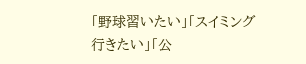「野球習いたい」「スイミング行きたい」「公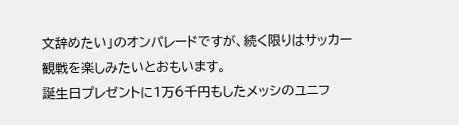文辞めたい」のオンパレードですが、続く限りはサッカー観戦を楽しみたいとおもいます。
誕生日プレゼントに1万6千円もしたメッシのユニフ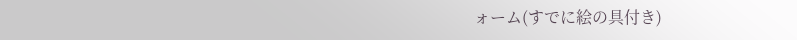ォーム(すでに絵の具付き)